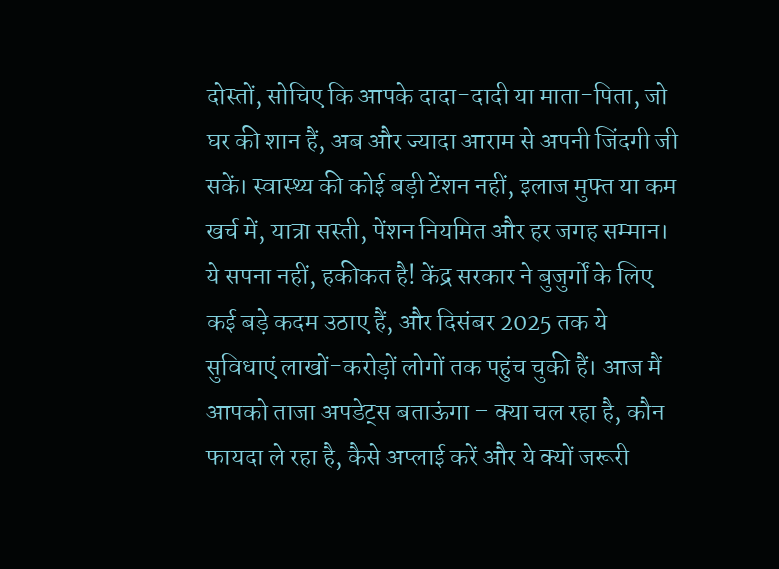दोस्तों, सोचिए कि आपके दादा-दादी या माता-पिता, जो घर की शान हैं, अब और ज्यादा आराम से अपनी जिंदगी जी सकें। स्वास्थ्य की कोई बड़ी टेंशन नहीं, इलाज मुफ्त या कम खर्च में, यात्रा सस्ती, पेंशन नियमित और हर जगह सम्मान। ये सपना नहीं, हकीकत है! केंद्र सरकार ने बुजुर्गों के लिए कई बड़े कदम उठाए हैं, और दिसंबर 2025 तक ये सुविधाएं लाखों-करोड़ों लोगों तक पहुंच चुकी हैं। आज मैं आपको ताजा अपडेट्स बताऊंगा – क्या चल रहा है, कौन फायदा ले रहा है, कैसे अप्लाई करें और ये क्यों जरूरी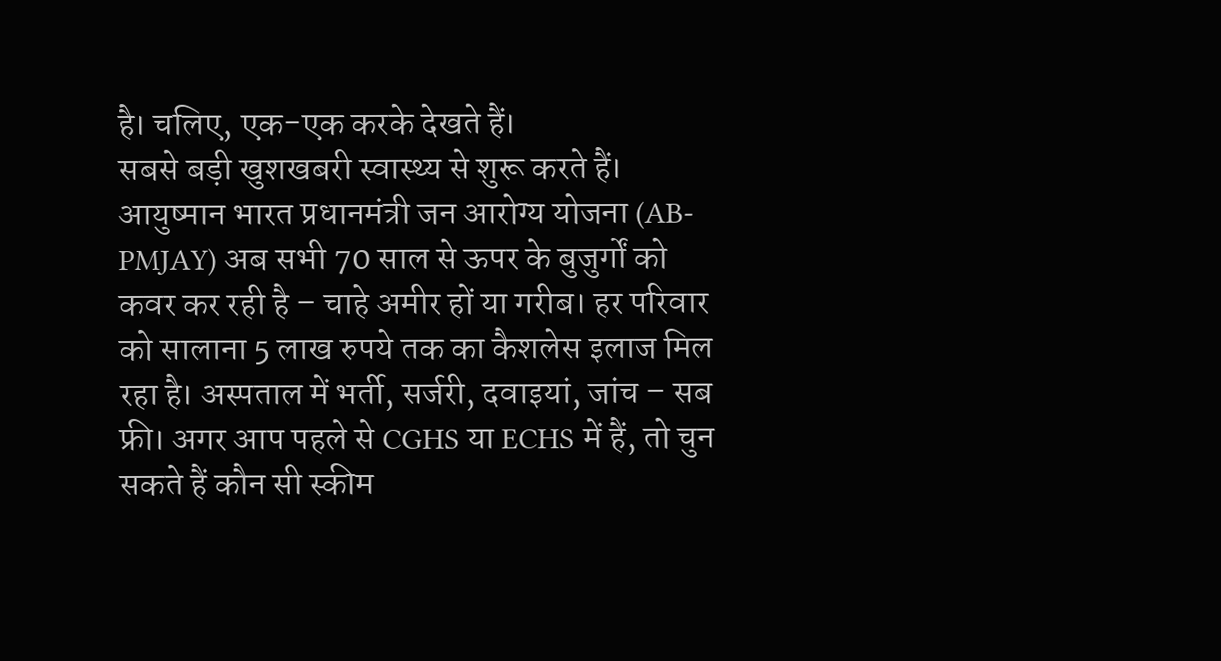है। चलिए, एक-एक करके देखते हैं।
सबसे बड़ी खुशखबरी स्वास्थ्य से शुरू करते हैं। आयुष्मान भारत प्रधानमंत्री जन आरोग्य योजना (AB-PMJAY) अब सभी 70 साल से ऊपर के बुजुर्गों को कवर कर रही है – चाहे अमीर हों या गरीब। हर परिवार को सालाना 5 लाख रुपये तक का कैशलेस इलाज मिल रहा है। अस्पताल में भर्ती, सर्जरी, दवाइयां, जांच – सब फ्री। अगर आप पहले से CGHS या ECHS में हैं, तो चुन सकते हैं कौन सी स्कीम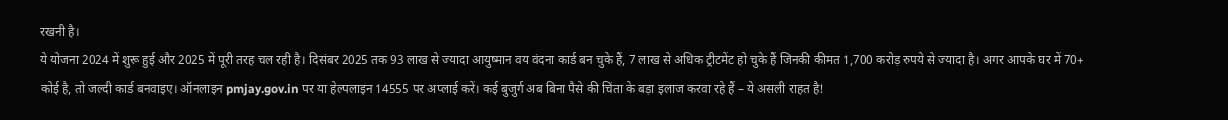रखनी है।
ये योजना 2024 में शुरू हुई और 2025 में पूरी तरह चल रही है। दिसंबर 2025 तक 93 लाख से ज्यादा आयुष्मान वय वंदना कार्ड बन चुके हैं, 7 लाख से अधिक ट्रीटमेंट हो चुके हैं जिनकी कीमत 1,700 करोड़ रुपये से ज्यादा है। अगर आपके घर में 70+ कोई है, तो जल्दी कार्ड बनवाइए। ऑनलाइन pmjay.gov.in पर या हेल्पलाइन 14555 पर अप्लाई करें। कई बुजुर्ग अब बिना पैसे की चिंता के बड़ा इलाज करवा रहे हैं – ये असली राहत है!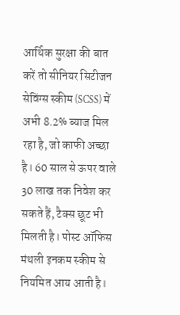आर्थिक सुरक्षा की बात करें तो सीनियर सिटीजन सेविंग्स स्कीम (SCSS) में अभी 8.2% ब्याज मिल रहा है, जो काफी अच्छा है। 60 साल से ऊपर वाले 30 लाख तक निवेश कर सकते हैं, टैक्स छूट भी मिलती है। पोस्ट ऑफिस मंथली इनकम स्कीम से नियमित आय आती है।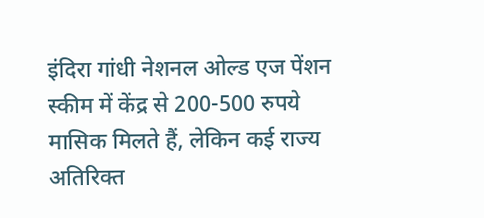इंदिरा गांधी नेशनल ओल्ड एज पेंशन स्कीम में केंद्र से 200-500 रुपये मासिक मिलते हैं, लेकिन कई राज्य अतिरिक्त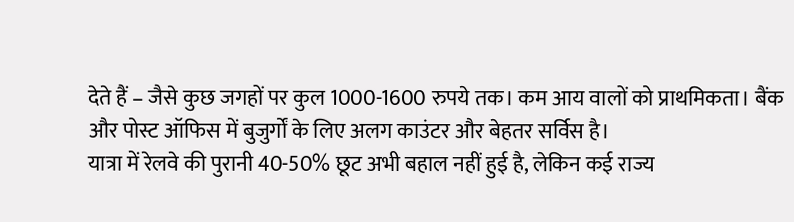देते हैं – जैसे कुछ जगहों पर कुल 1000-1600 रुपये तक। कम आय वालों को प्राथमिकता। बैंक और पोस्ट ऑफिस में बुजुर्गों के लिए अलग काउंटर और बेहतर सर्विस है।
यात्रा में रेलवे की पुरानी 40-50% छूट अभी बहाल नहीं हुई है, लेकिन कई राज्य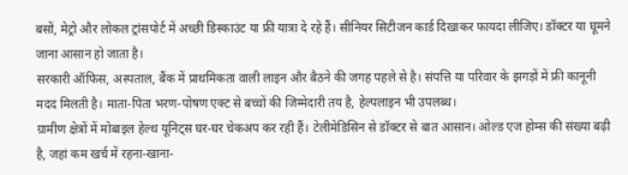बसों, मेट्रो और लोकल ट्रांसपोर्ट में अच्छी डिस्काउंट या फ्री यात्रा दे रहे हैं। सीनियर सिटीजन कार्ड दिखाकर फायदा लीजिए। डॉक्टर या घूमने जाना आसान हो जाता है।
सरकारी ऑफिस, अस्पताल, बैंक में प्राथमिकता वाली लाइन और बैठने की जगह पहले से है। संपत्ति या परिवार के झगड़ों में फ्री कानूनी मदद मिलती है। माता-पिता भरण-पोषण एक्ट से बच्चों की जिम्मेदारी तय है, हेल्पलाइन भी उपलब्ध।
ग्रामीण क्षेत्रों में मोबाइल हेल्थ यूनिट्स घर-घर चेकअप कर रही हैं। टेलीमेडिसिन से डॉक्टर से बात आसान। ओल्ड एज होम्स की संख्या बढ़ी है, जहां कम खर्च में रहना-खाना-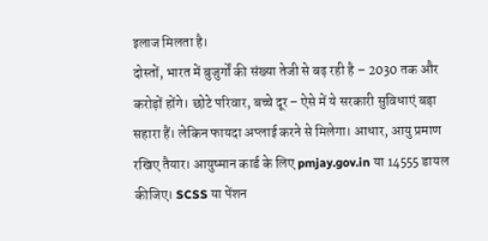इलाज मिलता है।
दोस्तों, भारत में बुजुर्गों की संख्या तेजी से बढ़ रही है – 2030 तक और करोड़ों होंगे। छोटे परिवार, बच्चे दूर – ऐसे में ये सरकारी सुविधाएं बड़ा सहारा हैं। लेकिन फायदा अप्लाई करने से मिलेगा। आधार, आयु प्रमाण रखिए तैयार। आयुष्मान कार्ड के लिए pmjay.gov.in या 14555 डायल कीजिए। SCSS या पेंशन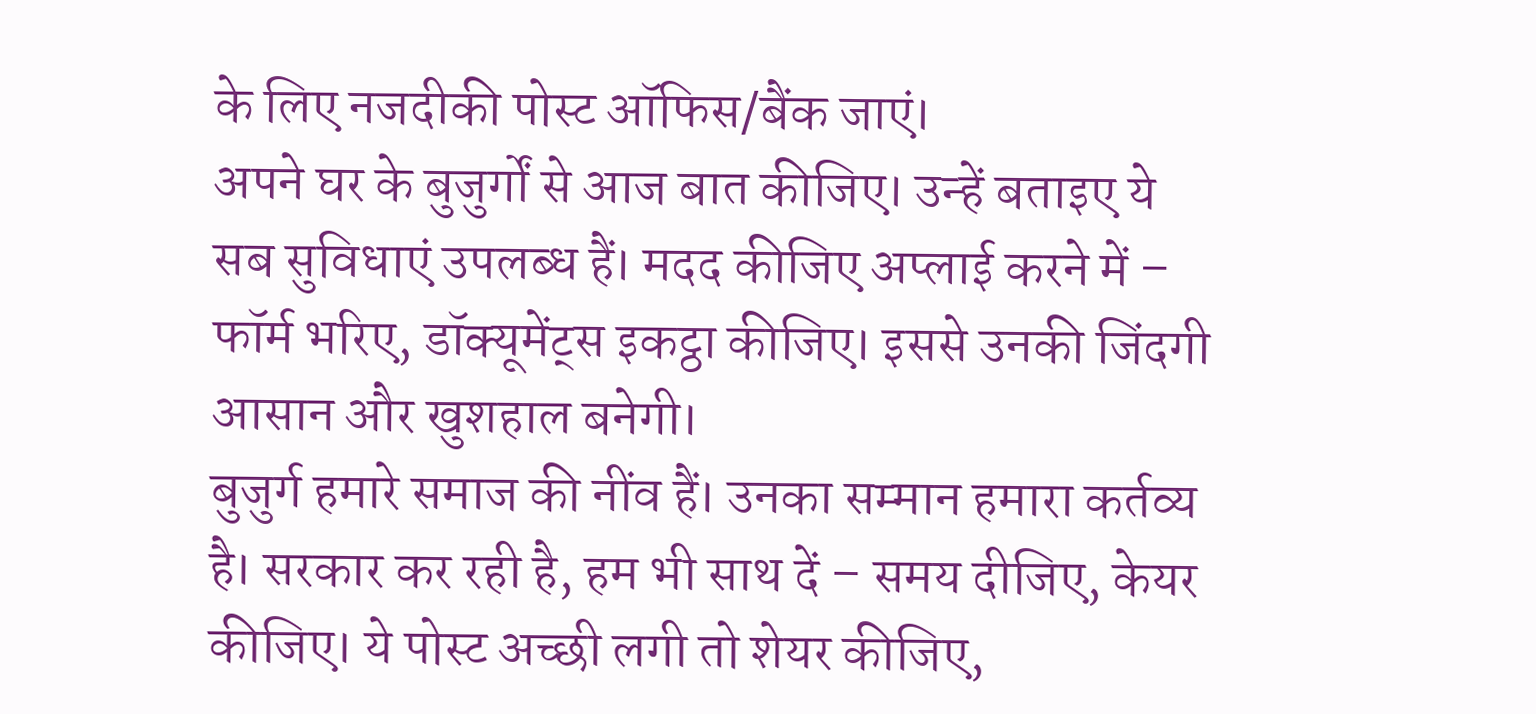के लिए नजदीकी पोस्ट ऑफिस/बैंक जाएं।
अपने घर के बुजुर्गों से आज बात कीजिए। उन्हें बताइए ये सब सुविधाएं उपलब्ध हैं। मदद कीजिए अप्लाई करने में – फॉर्म भरिए, डॉक्यूमेंट्स इकट्ठा कीजिए। इससे उनकी जिंदगी आसान और खुशहाल बनेगी।
बुजुर्ग हमारे समाज की नींव हैं। उनका सम्मान हमारा कर्तव्य है। सरकार कर रही है, हम भी साथ दें – समय दीजिए, केयर कीजिए। ये पोस्ट अच्छी लगी तो शेयर कीजिए,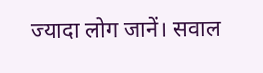ज्यादा लोग जानें। सवाल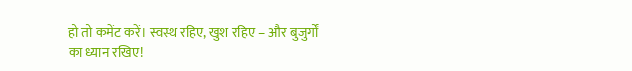हो तो कमेंट करें। स्वस्थ रहिए, खुश रहिए – और बुजुर्गों का ध्यान रखिए!